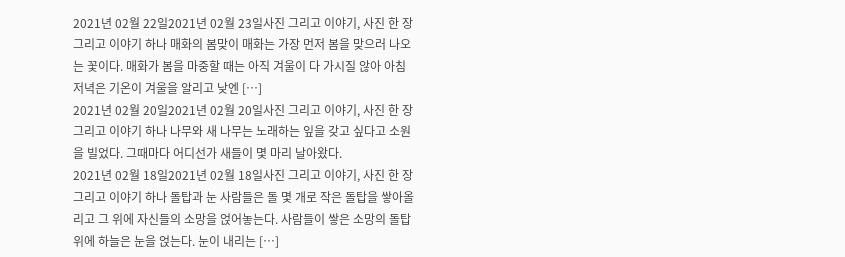2021년 02월 22일2021년 02월 23일사진 그리고 이야기, 사진 한 장 그리고 이야기 하나 매화의 봄맞이 매화는 가장 먼저 봄을 맞으러 나오는 꽃이다. 매화가 봄을 마중할 때는 아직 겨울이 다 가시질 않아 아침 저녁은 기온이 겨울을 알리고 낮엔 […]
2021년 02월 20일2021년 02월 20일사진 그리고 이야기, 사진 한 장 그리고 이야기 하나 나무와 새 나무는 노래하는 잎을 갖고 싶다고 소원을 빌었다. 그때마다 어디선가 새들이 몇 마리 날아왔다.
2021년 02월 18일2021년 02월 18일사진 그리고 이야기, 사진 한 장 그리고 이야기 하나 돌탑과 눈 사람들은 돌 몇 개로 작은 돌탑을 쌓아올리고 그 위에 자신들의 소망을 얹어놓는다. 사람들이 쌓은 소망의 돌탑 위에 하늘은 눈을 얹는다. 눈이 내리는 […]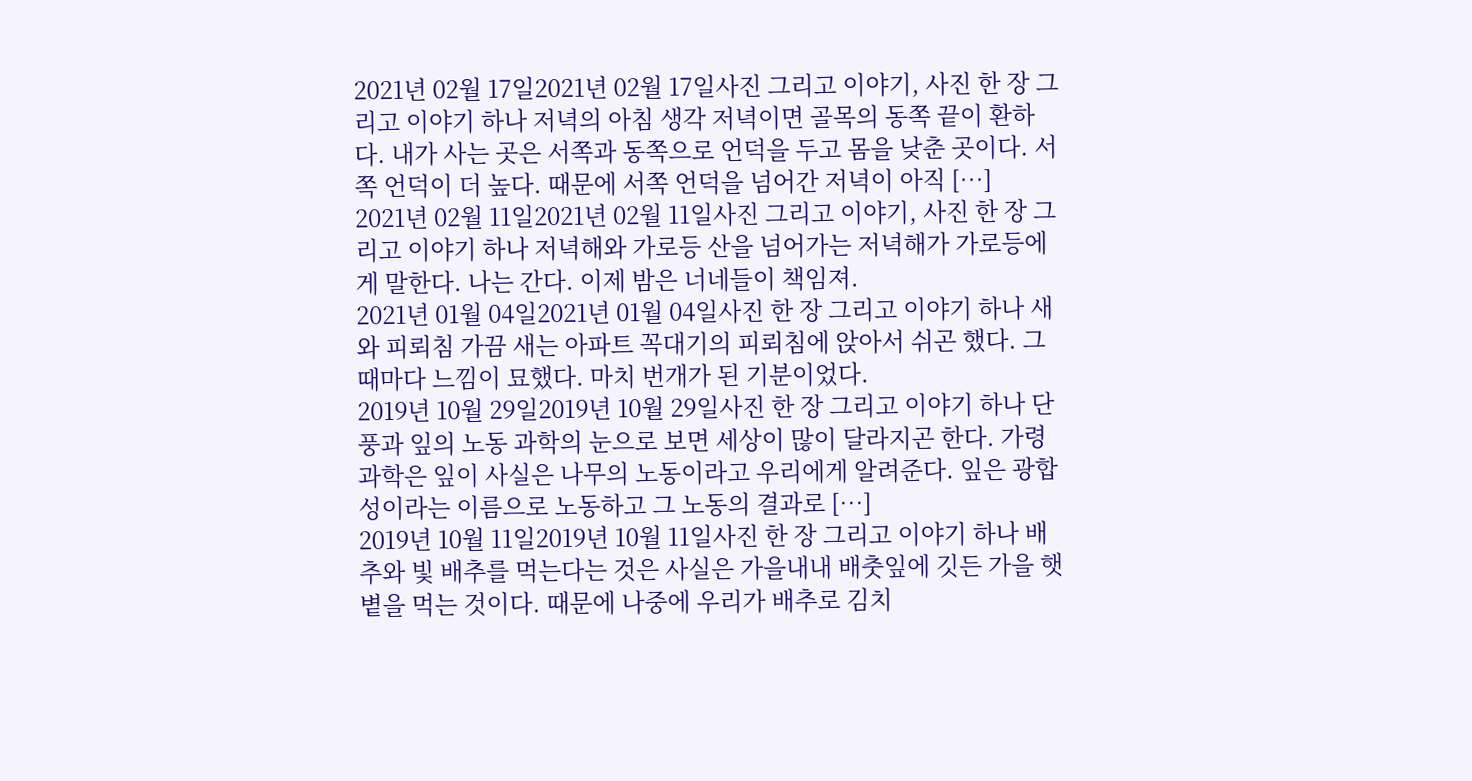2021년 02월 17일2021년 02월 17일사진 그리고 이야기, 사진 한 장 그리고 이야기 하나 저녁의 아침 생각 저녁이면 골목의 동쪽 끝이 환하다. 내가 사는 곳은 서쪽과 동쪽으로 언덕을 두고 몸을 낮춘 곳이다. 서쪽 언덕이 더 높다. 때문에 서쪽 언덕을 넘어간 저녁이 아직 […]
2021년 02월 11일2021년 02월 11일사진 그리고 이야기, 사진 한 장 그리고 이야기 하나 저녁해와 가로등 산을 넘어가는 저녁해가 가로등에게 말한다. 나는 간다. 이제 밤은 너네들이 책임져.
2021년 01월 04일2021년 01월 04일사진 한 장 그리고 이야기 하나 새와 피뢰침 가끔 새는 아파트 꼭대기의 피뢰침에 앉아서 쉬곤 했다. 그때마다 느낌이 묘했다. 마치 번개가 된 기분이었다.
2019년 10월 29일2019년 10월 29일사진 한 장 그리고 이야기 하나 단풍과 잎의 노동 과학의 눈으로 보면 세상이 많이 달라지곤 한다. 가령 과학은 잎이 사실은 나무의 노동이라고 우리에게 알려준다. 잎은 광합성이라는 이름으로 노동하고 그 노동의 결과로 […]
2019년 10월 11일2019년 10월 11일사진 한 장 그리고 이야기 하나 배추와 빛 배추를 먹는다는 것은 사실은 가을내내 배춧잎에 깃든 가을 햇볕을 먹는 것이다. 때문에 나중에 우리가 배추로 김치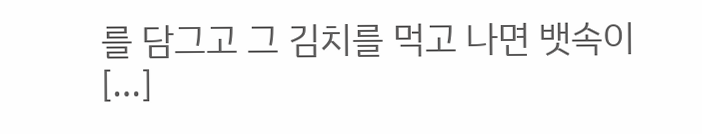를 담그고 그 김치를 먹고 나면 뱃속이 […]